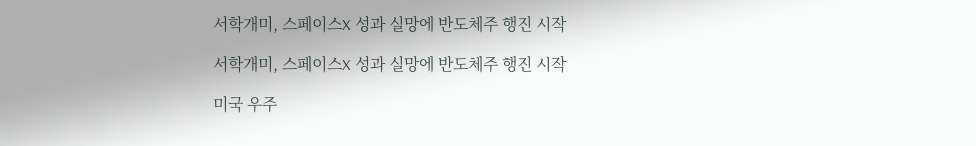서학개미, 스페이스X 성과 실망에 반도체주 행진 시작

서학개미, 스페이스X 성과 실망에 반도체주 행진 시작

미국 우주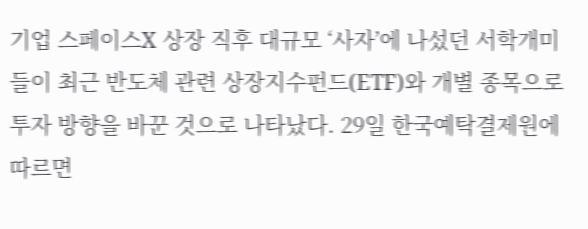기업 스페이스X 상장 직후 대규모 ‘사자’에 나섰던 서학개미들이 최근 반도체 관련 상장지수펀드(ETF)와 개별 종목으로 투자 방향을 바꾼 것으로 나타났다. 29일 한국예탁결제원에 따르면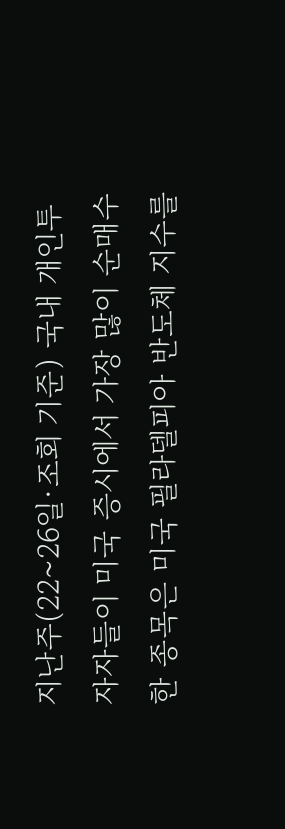지난주(22~26일·조회 기준) 국내 개인투자자들이 미국 증시에서 가장 많이 순매수한 종목은 미국 필라델피아 반도체 지수를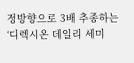정방향으로 3배 추종하는 ‘디렉시온 데일리 세미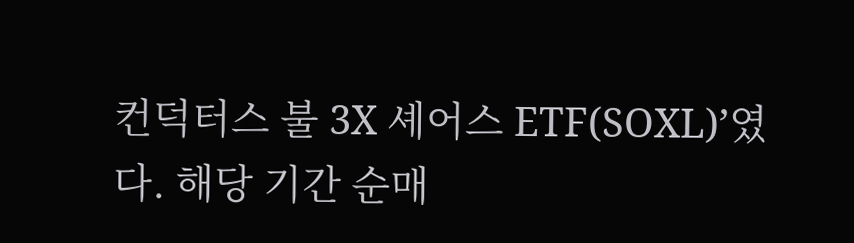컨덕터스 불 3X 셰어스 ETF(SOXL)’였다. 해당 기간 순매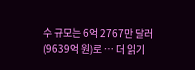수 규모는 6억 2767만 달러(9639억 원)로 … 더 읽기